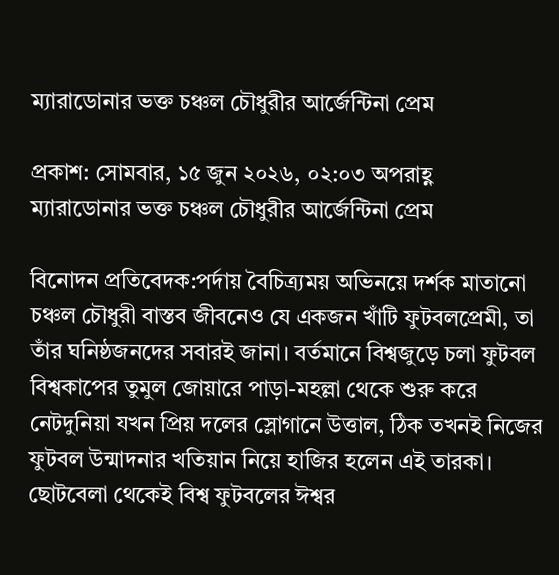ম্যারাডোনার ভক্ত চঞ্চল চৌধুরীর আর্জেন্টিনা প্রেম

প্রকাশ: সোমবার, ১৫ জুন ২০২৬, ০২:০৩ অপরাহ্ণ
ম্যারাডোনার ভক্ত চঞ্চল চৌধুরীর আর্জেন্টিনা প্রেম

বিনোদন প্রতিবেদক:পর্দায় বৈচিত্র্যময় অভিনয়ে দর্শক মাতানো চঞ্চল চৌধুরী বাস্তব জীবনেও যে একজন খাঁটি ফুটবলপ্রেমী, তা তাঁর ঘনিষ্ঠজনদের সবারই জানা। বর্তমানে বিশ্বজুড়ে চলা ফুটবল বিশ্বকাপের তুমুল জোয়ারে পাড়া-মহল্লা থেকে শুরু করে নেটদুনিয়া যখন প্রিয় দলের স্লোগানে উত্তাল, ঠিক তখনই নিজের ফুটবল উন্মাদনার খতিয়ান নিয়ে হাজির হলেন এই তারকা। ছোটবেলা থেকেই বিশ্ব ফুটবলের ঈশ্বর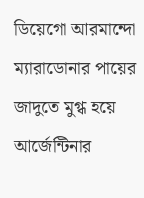ডিয়েগো আরমান্দো ম্যারাডোনার পায়ের জাদুতে মুগ্ধ হয়ে আর্জেন্টিনার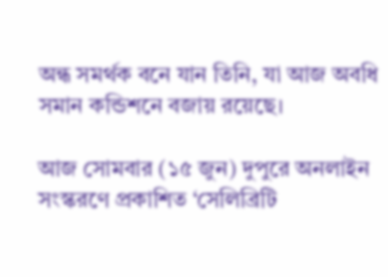অন্ধ সমর্থক বনে যান তিনি, যা আজ অবধি সমান কন্ডিশনে বজায় রয়েছে।

আজ সোমবার (১৫ জুন) দুপুরে অনলাইন সংস্করণে প্রকাশিত ‘সেলিব্রিটি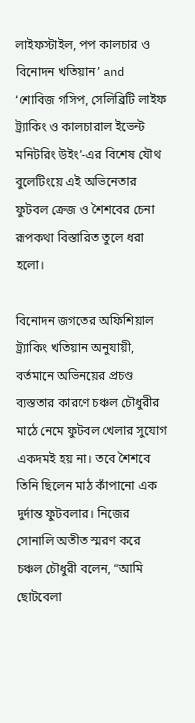লাইফস্টাইল, পপ কালচার ও বিনোদন খতিয়ান’ and ‘শোবিজ গসিপ, সেলিব্রিটি লাইফ ট্র্যাকিং ও কালচারাল ইভেন্ট মনিটরিং উইং’-এর বিশেষ যৌথ বুলেটিংয়ে এই অভিনেতার ফুটবল ক্রেজ ও শৈশবের চেনা রূপকথা বিস্তারিত তুলে ধরা হলো।

বিনোদন জগতের অফিশিয়াল ট্র্যাকিং খতিয়ান অনুযায়ী, বর্তমানে অভিনয়ের প্রচণ্ড ব্যস্ততার কারণে চঞ্চল চৌধুরীর মাঠে নেমে ফুটবল খেলার সুযোগ একদমই হয় না। তবে শৈশবে তিনি ছিলেন মাঠ কাঁপানো এক দুর্দান্ত ফুটবলার। নিজের সোনালি অতীত স্মরণ করে চঞ্চল চৌধুরী বলেন, “আমি ছোটবেলা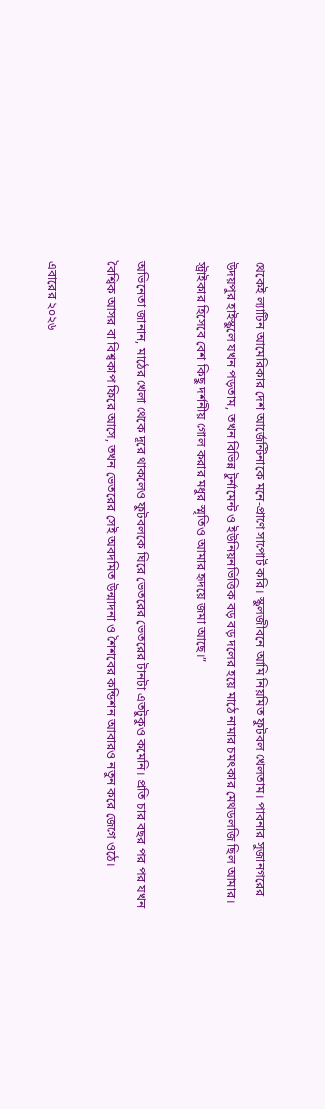থেকেই ল্যাটিন আমেরিকার দেশ আর্জেন্টিনাকে মনে-প্রাণে সাপোর্ট করি। স্কুলজীবনে আমি নিয়মিত ফুটবল খেলতাম। পাবনার সুজানগরের উদয়পুর হাইস্কুলে যখন পড়তাম, তখন বিভিন্ন টুর্নামেন্ট ও ইউনিয়নভিত্তিক বড় বড় দলের হয়ে মাঠে নামার চমৎকার মেথডলজি ছিল আমার। স্ট্রাইকার হিসেবে বেশ কিছু দর্শনীয় গোল করার মধুর স্মৃতিও আমার হৃদয়ে জমা আছে।”

অভিনেতা জানান, মাঠের খেলা থেকে দূরে থাকলেও ফুটবলকে ঘিরে ভেতরের ভেতরের টানটা এতটুকুও কমেনি। প্রতি চার বছর পর পর যখন বৈশ্বিক আসর বা বিশ্বকাপ ফিরে আসে, তখন ভেতরের সেই অবদমিত উন্মাদনা ও শৈশবের কন্ডিশন আবারও নতুন করে জেগে ওঠে।

এবারের ২০২৬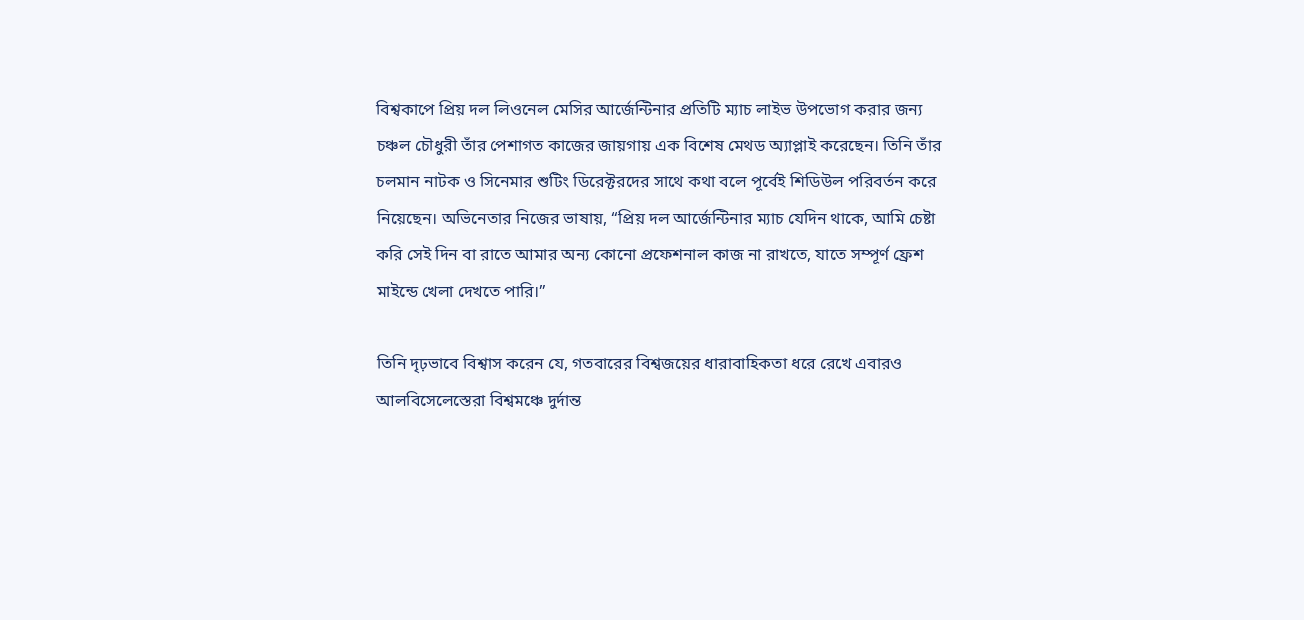বিশ্বকাপে প্রিয় দল লিওনেল মেসির আর্জেন্টিনার প্রতিটি ম্যাচ লাইভ উপভোগ করার জন্য চঞ্চল চৌধুরী তাঁর পেশাগত কাজের জায়গায় এক বিশেষ মেথড অ্যাপ্লাই করেছেন। তিনি তাঁর চলমান নাটক ও সিনেমার শুটিং ডিরেক্টরদের সাথে কথা বলে পূর্বেই শিডিউল পরিবর্তন করে নিয়েছেন। অভিনেতার নিজের ভাষায়, “প্রিয় দল আর্জেন্টিনার ম্যাচ যেদিন থাকে, আমি চেষ্টা করি সেই দিন বা রাতে আমার অন্য কোনো প্রফেশনাল কাজ না রাখতে, যাতে সম্পূর্ণ ফ্রেশ মাইন্ডে খেলা দেখতে পারি।”

তিনি দৃঢ়ভাবে বিশ্বাস করেন যে, গতবারের বিশ্বজয়ের ধারাবাহিকতা ধরে রেখে এবারও আলবিসেলেস্তেরা বিশ্বমঞ্চে দুর্দান্ত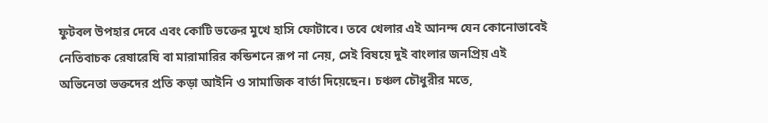ফুটবল উপহার দেবে এবং কোটি ভক্তের মুখে হাসি ফোটাবে। তবে খেলার এই আনন্দ যেন কোনোভাবেই নেতিবাচক রেষারেষি বা মারামারির কন্ডিশনে রূপ না নেয়, সেই বিষয়ে দুই বাংলার জনপ্রিয় এই অভিনেতা ভক্তদের প্রতি কড়া আইনি ও সামাজিক বার্তা দিয়েছেন। চঞ্চল চৌধুরীর মতে,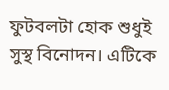ফুটবলটা হোক শুধুই সুস্থ বিনোদন। এটিকে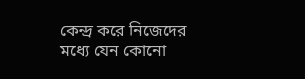কেন্দ্র করে নিজেদের মধ্যে যেন কোনো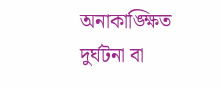অনাকাঙ্ক্ষিত দুর্ঘটনা বা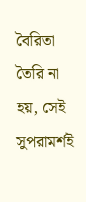বৈরিতা তৈরি না হয়, সেই সুপরামর্শই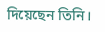দিয়েছেন তিনি।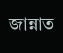জান্নাত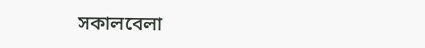সকালবেলা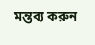মন্তব্য করুন